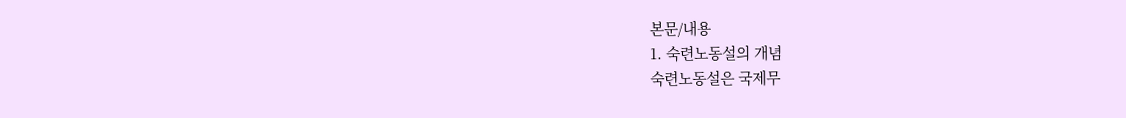본문/내용
1. 숙련노동설의 개념
숙련노동설은 국제무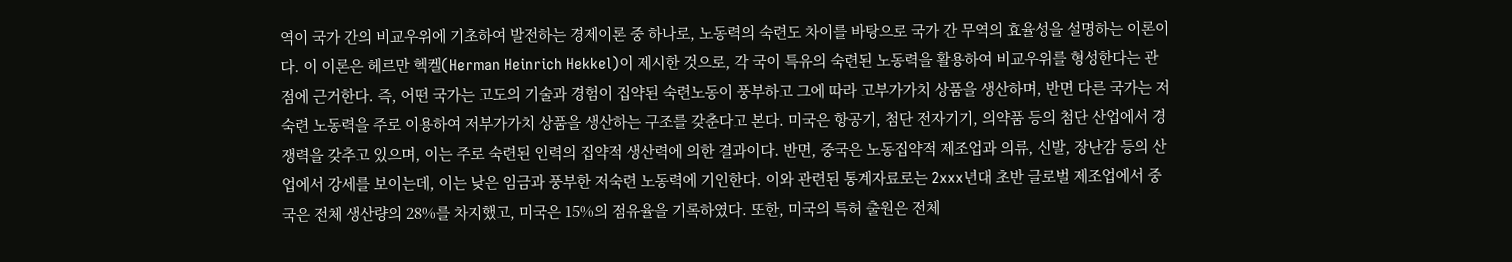역이 국가 간의 비교우위에 기초하여 발전하는 경제이론 중 하나로, 노동력의 숙련도 차이를 바탕으로 국가 간 무역의 효율성을 설명하는 이론이다. 이 이론은 헤르만 헥켈(Herman Heinrich Hekkel)이 제시한 것으로, 각 국이 특유의 숙련된 노동력을 활용하여 비교우위를 형성한다는 관점에 근거한다. 즉, 어떤 국가는 고도의 기술과 경험이 집약된 숙련노동이 풍부하고 그에 따라 고부가가치 상품을 생산하며, 반면 다른 국가는 저숙련 노동력을 주로 이용하여 저부가가치 상품을 생산하는 구조를 갖춘다고 본다. 미국은 항공기, 첨단 전자기기, 의약품 등의 첨단 산업에서 경쟁력을 갖추고 있으며, 이는 주로 숙련된 인력의 집약적 생산력에 의한 결과이다. 반면, 중국은 노동집약적 제조업과 의류, 신발, 장난감 등의 산업에서 강세를 보이는데, 이는 낮은 임금과 풍부한 저숙련 노동력에 기인한다. 이와 관련된 통계자료로는 2xxx년대 초반 글로벌 제조업에서 중국은 전체 생산량의 28%를 차지했고, 미국은 15%의 점유율을 기록하였다. 또한, 미국의 특허 출원은 전체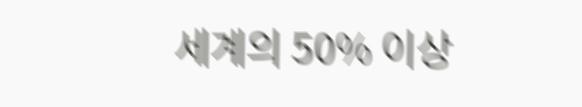세계의 50% 이상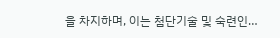을 차지하며, 이는 첨단기술 및 숙련인…